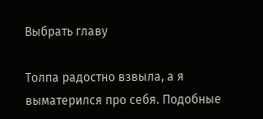Выбрать главу

Толпа радостно взвыла, а я выматерился про себя. Подобные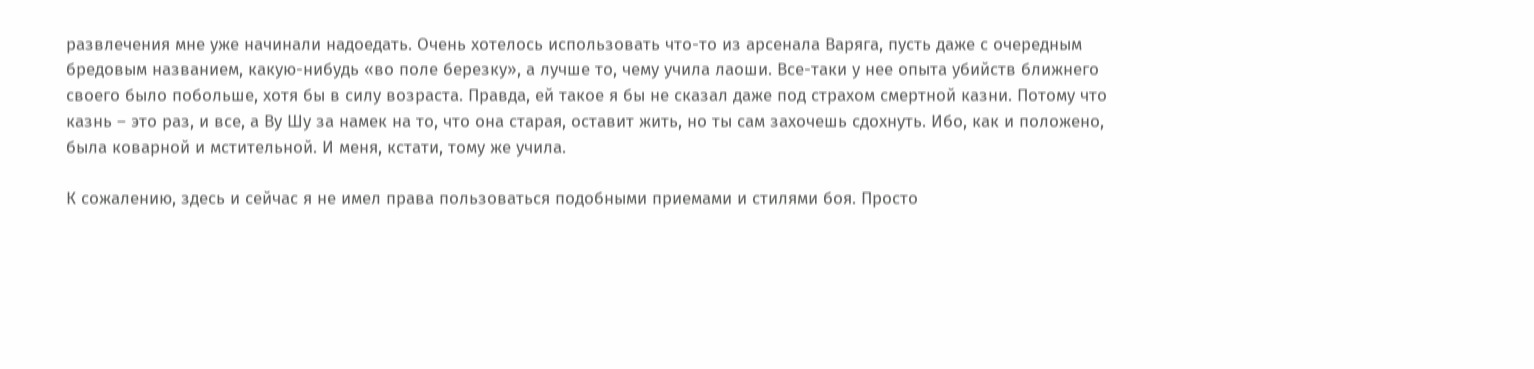развлечения мне уже начинали надоедать. Очень хотелось использовать что-то из арсенала Варяга, пусть даже с очередным бредовым названием, какую-нибудь «во поле березку», а лучше то, чему учила лаоши. Все-таки у нее опыта убийств ближнего своего было побольше, хотя бы в силу возраста. Правда, ей такое я бы не сказал даже под страхом смертной казни. Потому что казнь – это раз, и все, а Ву Шу за намек на то, что она старая, оставит жить, но ты сам захочешь сдохнуть. Ибо, как и положено, была коварной и мстительной. И меня, кстати, тому же учила.

К сожалению, здесь и сейчас я не имел права пользоваться подобными приемами и стилями боя. Просто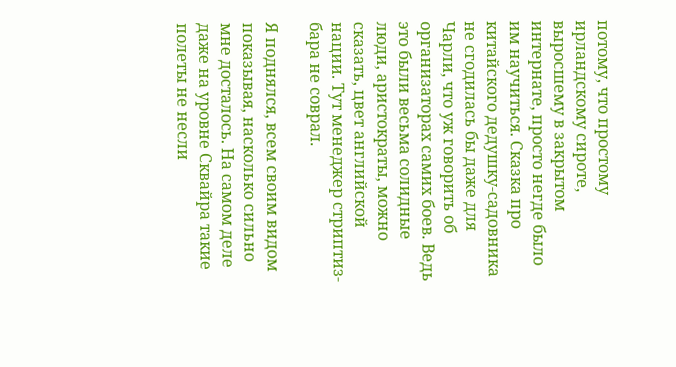потому, что простому ирландскому сироте, выросшему в закрытом интернате, просто негде было им научиться. Сказка про китайского дедушку-садовника не сгодилась бы даже для Чарли, что уж говорить об организаторах самих боев. Ведь это были весьма солидные люди, аристократы, можно сказать, цвет английской нации. Тут менеджер стриптиз-бара не соврал.

Я поднялся, всем своим видом показывая, насколько сильно мне досталось. На самом деле даже на уровне Сквайра такие полеты не несли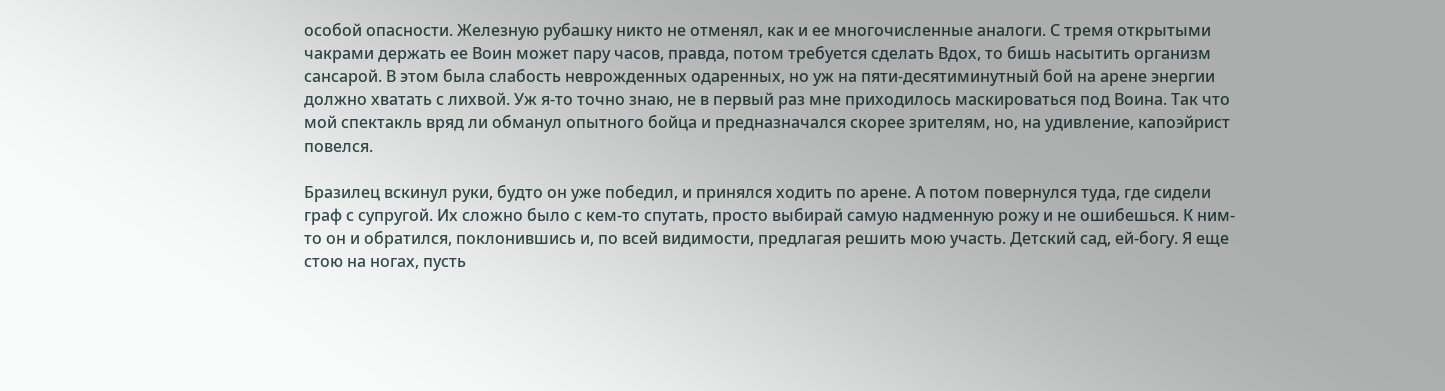особой опасности. Железную рубашку никто не отменял, как и ее многочисленные аналоги. С тремя открытыми чакрами держать ее Воин может пару часов, правда, потом требуется сделать Вдох, то бишь насытить организм сансарой. В этом была слабость неврожденных одаренных, но уж на пяти-десятиминутный бой на арене энергии должно хватать с лихвой. Уж я-то точно знаю, не в первый раз мне приходилось маскироваться под Воина. Так что мой спектакль вряд ли обманул опытного бойца и предназначался скорее зрителям, но, на удивление, капоэйрист повелся.

Бразилец вскинул руки, будто он уже победил, и принялся ходить по арене. А потом повернулся туда, где сидели граф с супругой. Их сложно было с кем-то спутать, просто выбирай самую надменную рожу и не ошибешься. К ним-то он и обратился, поклонившись и, по всей видимости, предлагая решить мою участь. Детский сад, ей-богу. Я еще стою на ногах, пусть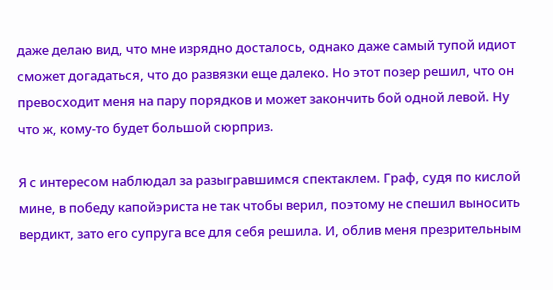даже делаю вид, что мне изрядно досталось, однако даже самый тупой идиот сможет догадаться, что до развязки еще далеко. Но этот позер решил, что он превосходит меня на пару порядков и может закончить бой одной левой. Ну что ж, кому-то будет большой сюрприз.

Я с интересом наблюдал за разыгравшимся спектаклем. Граф, судя по кислой мине, в победу капойэриста не так чтобы верил, поэтому не спешил выносить вердикт, зато его супруга все для себя решила. И, облив меня презрительным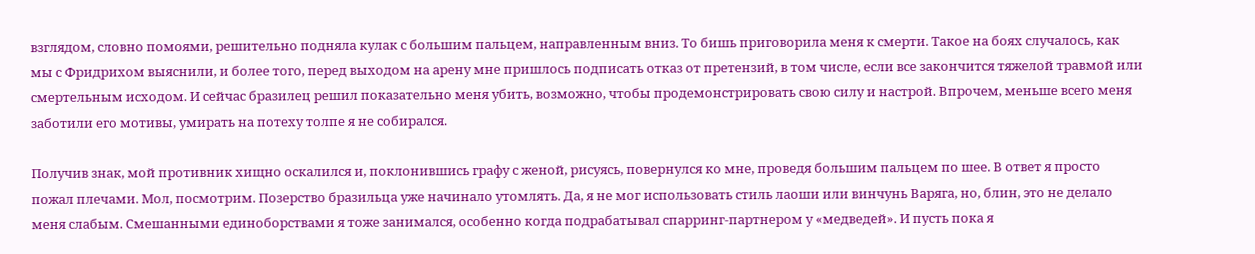взглядом, словно помоями, решительно подняла кулак с большим пальцем, направленным вниз. То бишь приговорила меня к смерти. Такое на боях случалось, как мы с Фридрихом выяснили, и более того, перед выходом на арену мне пришлось подписать отказ от претензий, в том числе, если все закончится тяжелой травмой или смертельным исходом. И сейчас бразилец решил показательно меня убить, возможно, чтобы продемонстрировать свою силу и настрой. Впрочем, меньше всего меня заботили его мотивы, умирать на потеху толпе я не собирался.

Получив знак, мой противник хищно оскалился и, поклонившись графу с женой, рисуясь, повернулся ко мне, проведя большим пальцем по шее. В ответ я просто пожал плечами. Мол, посмотрим. Позерство бразильца уже начинало утомлять. Да, я не мог использовать стиль лаоши или винчунь Варяга, но, блин, это не делало меня слабым. Смешанными единоборствами я тоже занимался, особенно когда подрабатывал спарринг-партнером у «медведей». И пусть пока я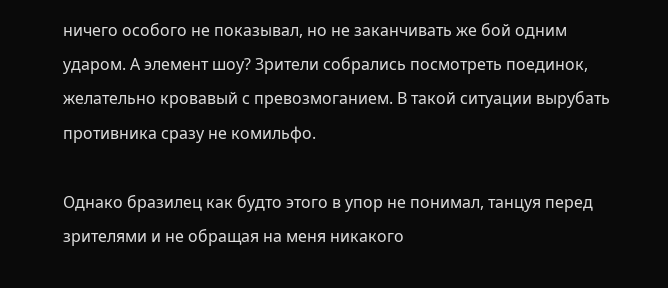ничего особого не показывал, но не заканчивать же бой одним ударом. А элемент шоу? Зрители собрались посмотреть поединок, желательно кровавый с превозмоганием. В такой ситуации вырубать противника сразу не комильфо.

Однако бразилец как будто этого в упор не понимал, танцуя перед зрителями и не обращая на меня никакого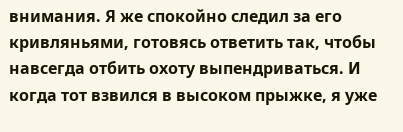внимания. Я же спокойно следил за его кривляньями, готовясь ответить так, чтобы навсегда отбить охоту выпендриваться. И когда тот взвился в высоком прыжке, я уже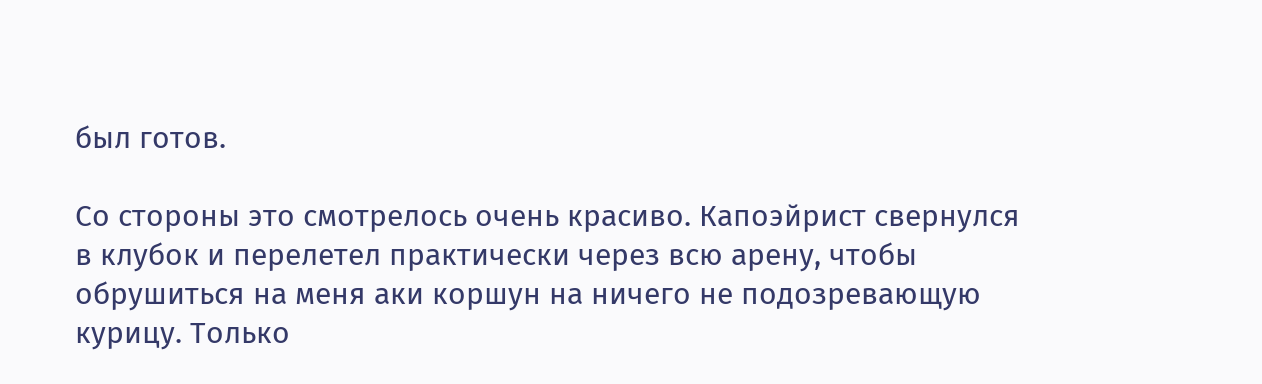был готов.

Со стороны это смотрелось очень красиво. Капоэйрист свернулся в клубок и перелетел практически через всю арену, чтобы обрушиться на меня аки коршун на ничего не подозревающую курицу. Только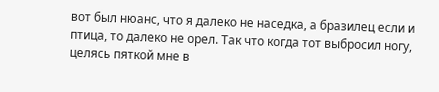вот был нюанс, что я далеко не наседка, а бразилец если и птица, то далеко не орел. Так что когда тот выбросил ногу, целясь пяткой мне в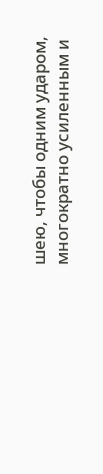шею, чтобы одним ударом, многократно усиленным и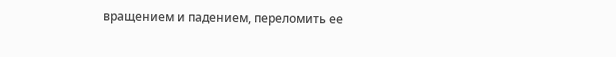вращением и падением, переломить ее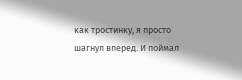как тростинку, я просто шагнул вперед. И поймал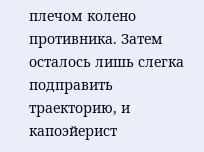плечом колено противника. Затем осталось лишь слегка подправить траекторию, и капоэйерист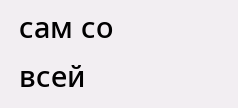сам со всей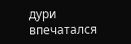дури впечатался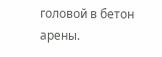головой в бетон арены.